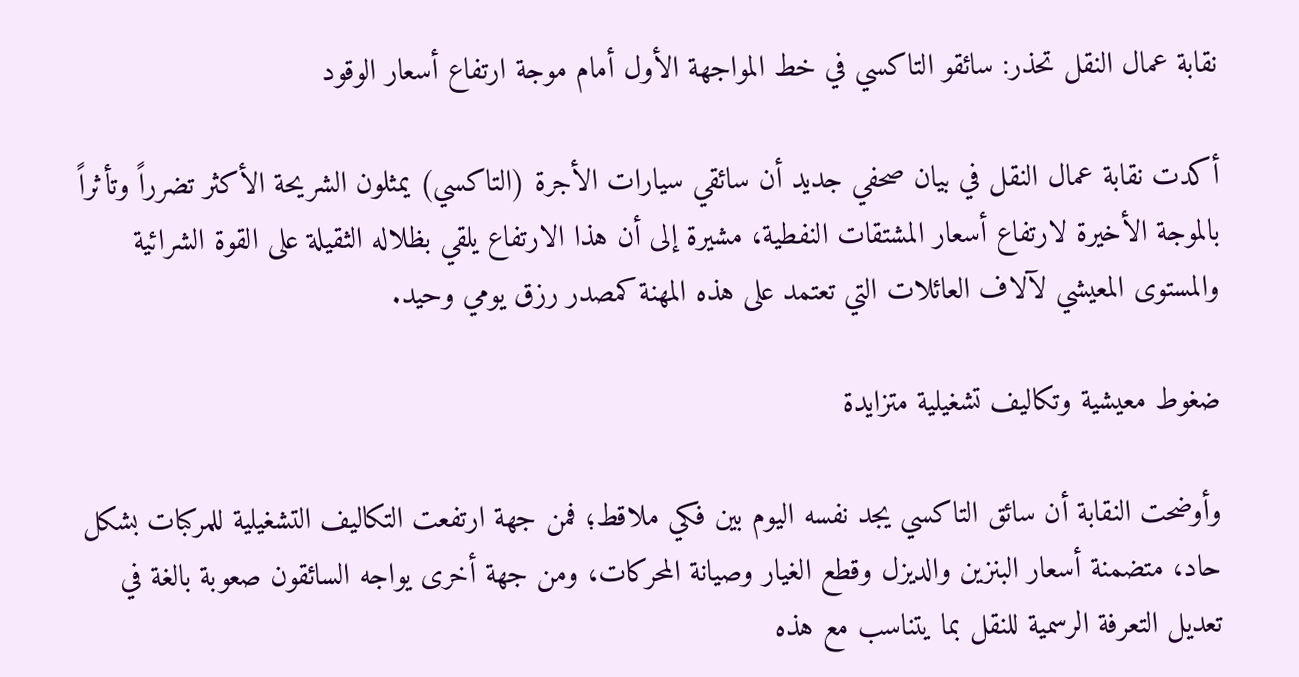نقابة عمال النقل تحذر: سائقو التاكسي في خط المواجهة الأول أمام موجة ارتفاع أسعار الوقود

أكدت نقابة عمال النقل في بيان صحفي جديد أن سائقي سيارات الأجرة (التاكسي) يمثلون الشريحة الأكثر تضرراً وتأثراً بالموجة الأخيرة لارتفاع أسعار المشتقات النفطية، مشيرة إلى أن هذا الارتفاع يلقي بظلاله الثقيلة على القوة الشرائية والمستوى المعيشي لآلاف العائلات التي تعتمد على هذه المهنة كمصدر رزق يومي وحيد.

ضغوط معيشية وتكاليف تشغيلية متزايدة

وأوضحت النقابة أن سائق التاكسي يجد نفسه اليوم بين فكي ملاقط؛ فمن جهة ارتفعت التكاليف التشغيلية للمركبات بشكل حاد، متضمنة أسعار البنزين والديزل وقطع الغيار وصيانة المحركات، ومن جهة أخرى يواجه السائقون صعوبة بالغة في تعديل التعرفة الرسمية للنقل بما يتناسب مع هذه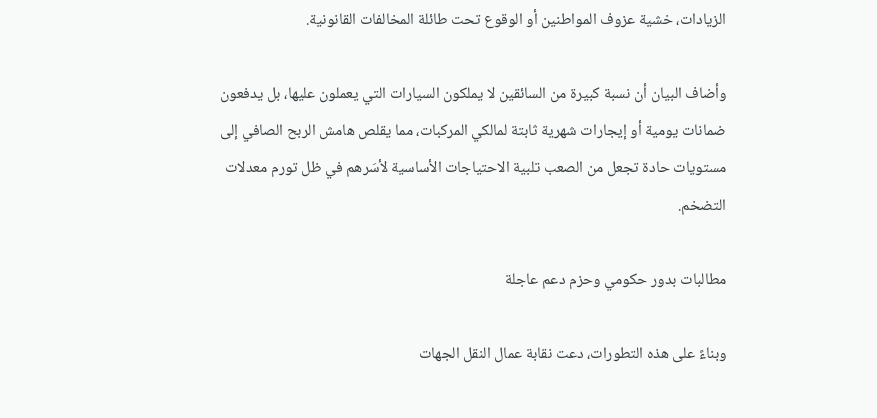الزيادات، خشية عزوف المواطنين أو الوقوع تحت طائلة المخالفات القانونية.

وأضاف البيان أن نسبة كبيرة من السائقين لا يملكون السيارات التي يعملون عليها، بل يدفعون ضمانات يومية أو إيجارات شهرية ثابتة لمالكي المركبات، مما يقلص هامش الربح الصافي إلى مستويات حادة تجعل من الصعب تلبية الاحتياجات الأساسية لأسَرهم في ظل تورم معدلات التضخم.

مطالبات بدور حكومي وحزم دعم عاجلة

وبناءً على هذه التطورات، دعت نقابة عمال النقل الجهات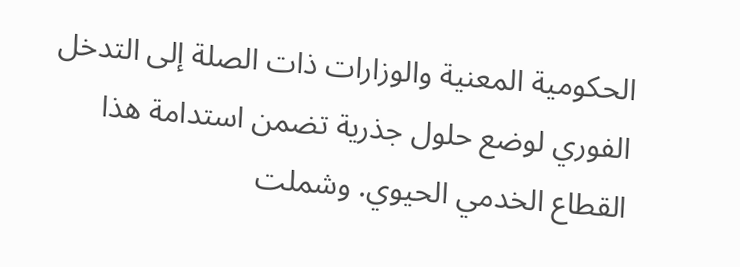الحكومية المعنية والوزارات ذات الصلة إلى التدخل الفوري لوضع حلول جذرية تضمن استدامة هذا القطاع الخدمي الحيوي. وشملت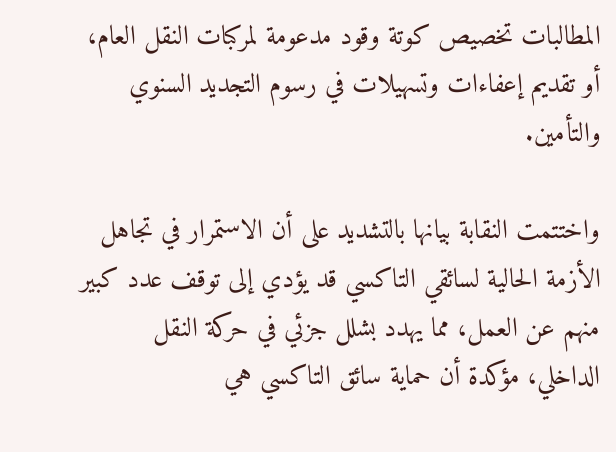المطالبات تخصيص كوتة وقود مدعومة لمركبات النقل العام، أو تقديم إعفاءات وتسهيلات في رسوم التجديد السنوي والتأمين.

واختتمت النقابة بيانها بالتشديد على أن الاستمرار في تجاهل الأزمة الحالية لسائقي التاكسي قد يؤدي إلى توقف عدد كبير منهم عن العمل، مما يهدد بشلل جزئي في حركة النقل الداخلي، مؤكدة أن حماية سائق التاكسي هي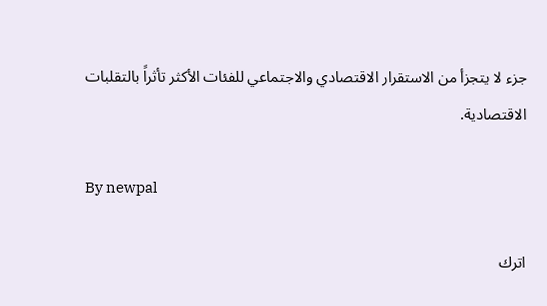جزء لا يتجزأ من الاستقرار الاقتصادي والاجتماعي للفئات الأكثر تأثراً بالتقلبات الاقتصادية.

By newpal

اترك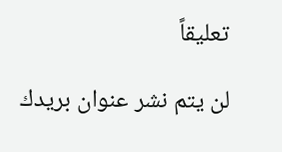تعليقاً

لن يتم نشر عنوان بريدك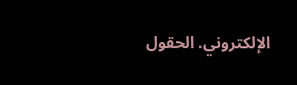الإلكتروني. الحقول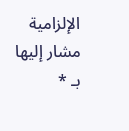الإلزامية مشار إليها بـ *